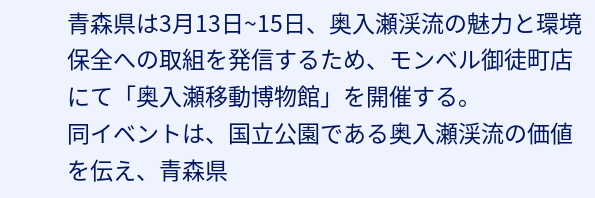青森県は3月13日~15日、奥入瀬渓流の魅力と環境保全への取組を発信するため、モンベル御徒町店にて「奥入瀬移動博物館」を開催する。
同イベントは、国立公園である奥入瀬渓流の価値を伝え、青森県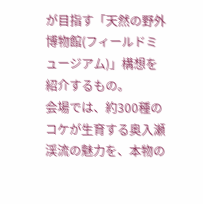が目指す「天然の野外博物館(フィールドミュージアム)」構想を紹介するもの。
会場では、約300種のコケが生育する奥入瀬渓流の魅力を、本物の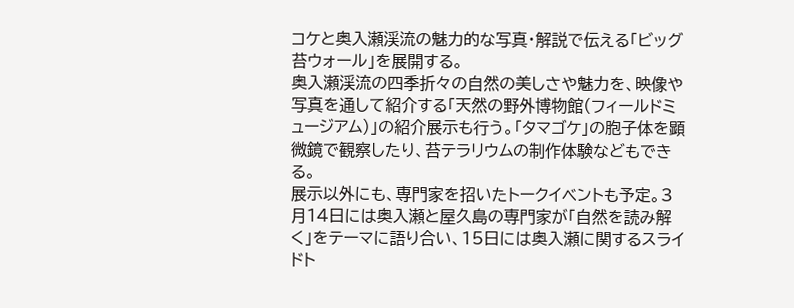コケと奥入瀬渓流の魅力的な写真・解説で伝える「ビッグ苔ウォール」を展開する。
奥入瀬渓流の四季折々の自然の美しさや魅力を、映像や写真を通して紹介する「天然の野外博物館(フィールドミュージアム)」の紹介展示も行う。「タマゴケ」の胞子体を顕微鏡で観察したり、苔テラリウムの制作体験などもできる。
展示以外にも、専門家を招いたトークイベントも予定。3月14日には奥入瀬と屋久島の専門家が「自然を読み解く」をテーマに語り合い、15日には奥入瀬に関するスライドト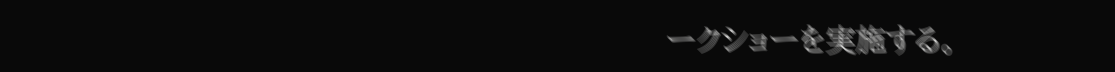ークショーを実施する。